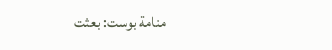منامة بوست: بعثت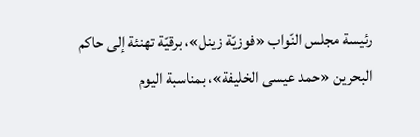رئيسة مجلس النّواب «فوزيّة زينل»، برقيّة تهنئة إلى حاكم البحرين «حمد عيسى الخليفة»، بمناسبة اليوم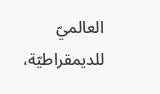العالميّ للديمقراطيّة،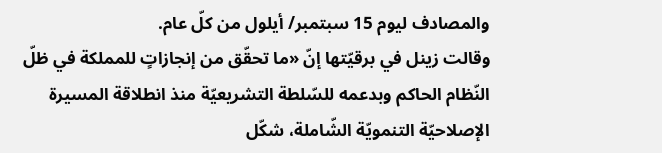والمصادف ليوم 15 سبتمبر/ أيلول من كلّ عام.
وقالت زينل في برقيّتها إنّ «ما تحقّق من إنجازاتٍ للمملكة في ظلّ النّظام الحاكم وبدعمه للسّلطة التشريعيّة منذ انطلاقة المسيرة الإصلاحيّة التنمويّة الشّاملة، شكّل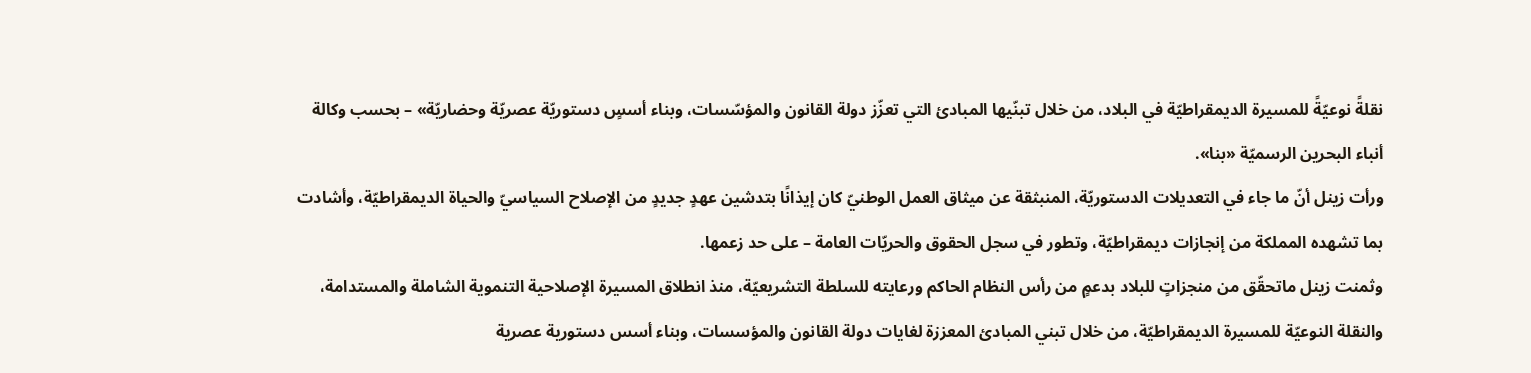نقلةً نوعيّةً للمسيرة الديمقراطيّة في البلاد، من خلال تبنّيها المبادئ التي تعزّز دولة القانون والمؤسّسات، وبناء أسسٍ دستوريّة عصريّة وحضاريّة» – بحسب وكالة أنباء البحرين الرسميّة «بنا».
ورأت زينل أنّ ما جاء في التعديلات الدستوريّة، المنبثقة عن ميثاق العمل الوطنيّ كان إيذانًا بتدشين عهدٍ جديدٍ من الإصلاح السياسيّ والحياة الديمقراطيّة، وأشادت بما تشهده المملكة من إنجازات ديمقراطيّة، وتطور في سجل الحقوق والحريّات العامة – على حد زعمها.
وثمنت زينل ماتحقّق من منجزاتٍ للبلاد بدعمٍ من رأس النظام الحاكم ورعايته للسلطة التشريعيّة، منذ انطلاق المسيرة الإصلاحية التنموية الشاملة والمستدامة، والنقلة النوعيّة للمسيرة الديمقراطيّة، من خلال تبني المبادئ المعززة لغايات دولة القانون والمؤسسات، وبناء أسس دستورية عصرية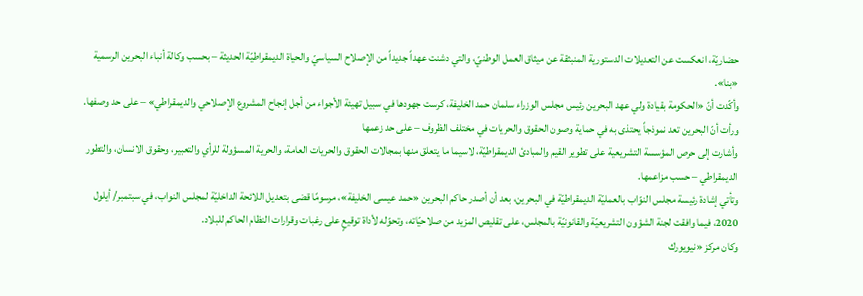حضاريّة، انعكست عن التعديلات الدستورية المنبثقة عن ميثاق العمل الوطنيّ، والتي دشنت عهداً جديداً من الإصلاح السياسيّ والحياة الديمقراطيّة الحديثة – بحسب وكالة أنباء البحرين الرسمية «بنا».
وأكّدت أنّ «الحكومة بقيادة ولي عهد البحرين رئيس مجلس الوزراء سلمان حمد الخليفة، كرست جهودها في سبيل تهيئة الأجواء من أجل إنجاح المشروع الإصلاحي والديمقراطي» – على حد وصفها.
ورأت أنّ البحرين تعد نموذجاً يحتذى به في حماية وصون الحقوق والحريات في مختلف الظروف – على حد زعمها
وأشارت إلى حرص المؤسسة التشريعية على تطوير القيم والمبادئ الديمقراطيّة، لاسيما ما يتعلق منها بمجالات الحقوق والحريات العامة، والحرية المسؤولة للرأي والتعبير، وحقوق الانسان، والتطور الديمقراطي – حسب مزاعمها.
وتأتي إشادة رئيسة مجلس النوّاب بالعمليّة الديمقراطيّة في البحرين، بعد أن أصدر حاكم البحرين «حمد عيسى الخليفة»، مرسومًا قضى بتعديل اللائحة الداخليّة لمجلس النواب، في سبتمبر/ أيلول 2020، فيما وافقت لجنة الشؤون التشريعيّة والقانونيّة بالمجلس، على تقليص المزيد من صلاحيّاته، وتحوّله لأداة توقيعٍ على رغبات وقرارات النظام الحاكم للبلاد.
وكان مركز «نيويورك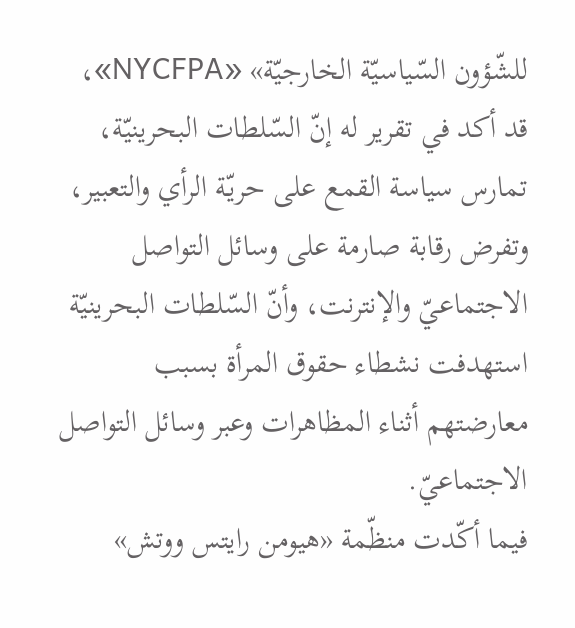للشّؤون السّياسيّة الخارجيّة» «NYCFPA»، قد أكد في تقرير له إنّ السّلطات البحرينيّة، تمارس سياسة القمع على حريّة الرأي والتعبير، وتفرض رقابة صارمة على وسائل التواصل الاجتماعيّ والإنترنت، وأنّ السّلطات البحرينيّة استهدفت نشطاء حقوق المرأة بسبب معارضتهم أثناء المظاهرات وعبر وسائل التواصل الاجتماعيّ.
فيما أكّدت منظّمة «هيومن رايتس ووتش»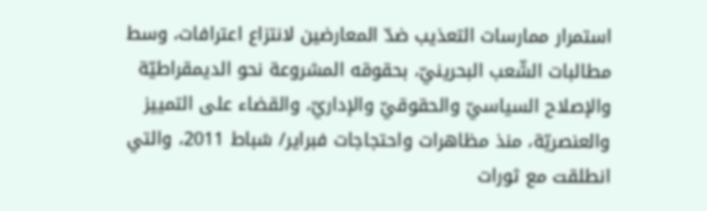استمرار ممارسات التعذيب ضدّ المعارضين لانتزاع اعترافات، وسط مطالبات الشّعب البحرينيّ، بحقوقه المشروعة نحو الديمقراطيّة والإصلاح السياسيّ والحقوقيّ والإداريّ، والقضاء على التمييز والعنصريّة، منذ مظاهرات واحتجاجات فبراير/ شباط 2011، والتي انطلقت مع ثورات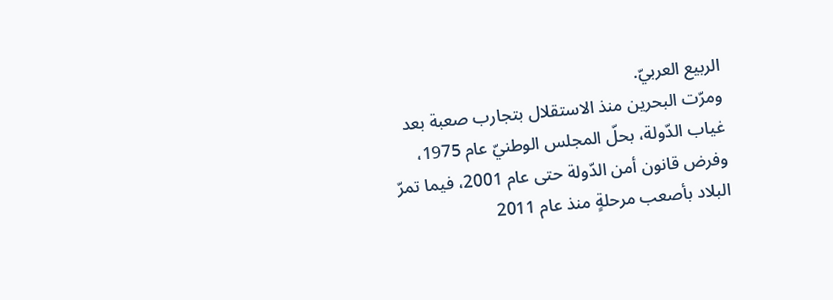الربيع العربيّ.
ومرّت البحرين منذ الاستقلال بتجارب صعبة بعد غياب الدّولة، بحلّ المجلس الوطنيّ عام 1975، وفرض قانون أمن الدّولة حتى عام 2001، فيما تمرّ البلاد بأصعب مرحلةٍ منذ عام 2011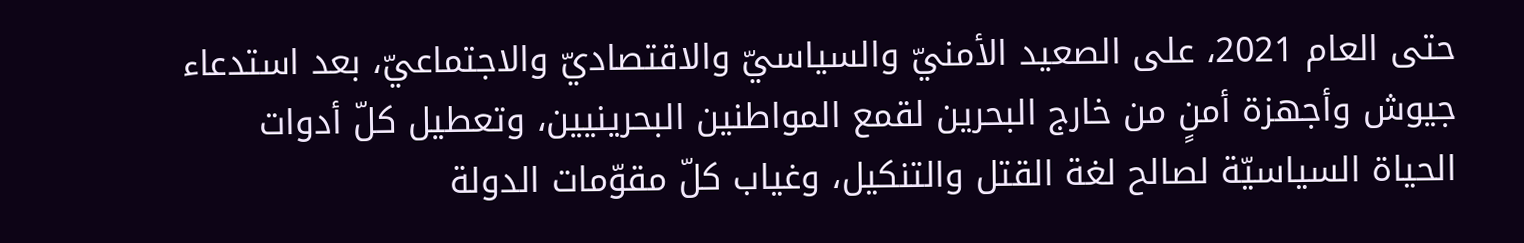حتى العام 2021، على الصعيد الأمنيّ والسياسيّ والاقتصاديّ والاجتماعيّ، بعد استدعاء جيوش وأجهزة أمنٍ من خارج البحرين لقمع المواطنين البحرينيين، وتعطيل كلّ أدوات الحياة السياسيّة لصالح لغة القتل والتنكيل، وغياب كلّ مقوّمات الدولة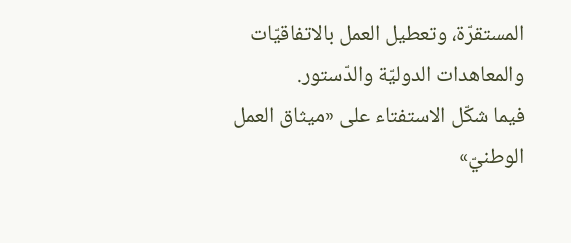المستقرّة، وتعطيل العمل بالاتفاقيّات والمعاهدات الدوليّة والدّستور.
فيما شكّل الاستفتاء على «ميثاق العمل الوطنيّ»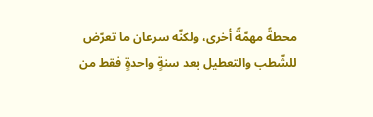محطةً مهمّةً أخرى، ولكنّه سرعان ما تعرّض للشّطب والتعطيل بعد سنةٍ واحدةٍ فقط من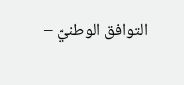التوافق الوطنيّ –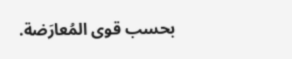بحسب قوى المُعارَضة.